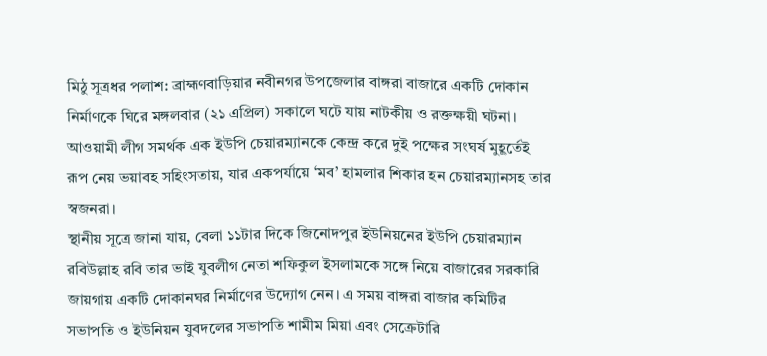মিঠু সূত্রধর পলাশ: ব্রাহ্মণবাড়িয়ার নবীনগর উপজেলার বাঙ্গরা বাজারে একটি দোকান নির্মাণকে ঘিরে মঙ্গলবার (২১ এপ্রিল) সকালে ঘটে যায় নাটকীয় ও রক্তক্ষয়ী ঘটনা। আওয়ামী লীগ সমর্থক এক ইউপি চেয়ারম্যানকে কেন্দ্র করে দুই পক্ষের সংঘর্ষ মুহূর্তেই রূপ নেয় ভয়াবহ সহিংসতায়, যার একপর্যায়ে ‘মব’ হামলার শিকার হন চেয়ারম্যানসহ তার স্বজনরা।
স্থানীয় সূত্রে জানা যায়, বেলা ১১টার দিকে জিনোদপুর ইউনিয়নের ইউপি চেয়ারম্যান রবিউল্লাহ রবি তার ভাই যুবলীগ নেতা শফিকুল ইসলামকে সঙ্গে নিয়ে বাজারের সরকারি জায়গায় একটি দোকানঘর নির্মাণের উদ্যোগ নেন। এ সময় বাঙ্গরা বাজার কমিটির সভাপতি ও ইউনিয়ন যুবদলের সভাপতি শামীম মিয়া এবং সেক্রেটারি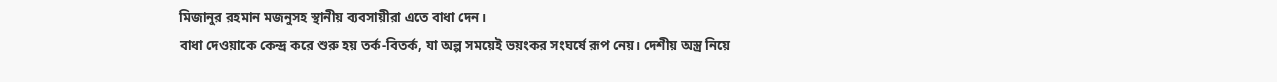মিজানুর রহমান মজনুসহ স্থানীয় ব্যবসায়ীরা এতে বাধা দেন।
বাধা দেওয়াকে কেন্দ্র করে শুরু হয় তর্ক-বিতর্ক, যা অল্প সময়েই ভয়ংকর সংঘর্ষে রূপ নেয়। দেশীয় অস্ত্র নিয়ে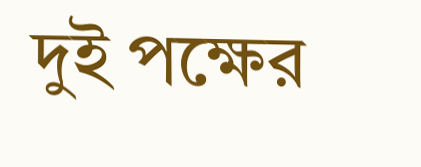দুই পক্ষের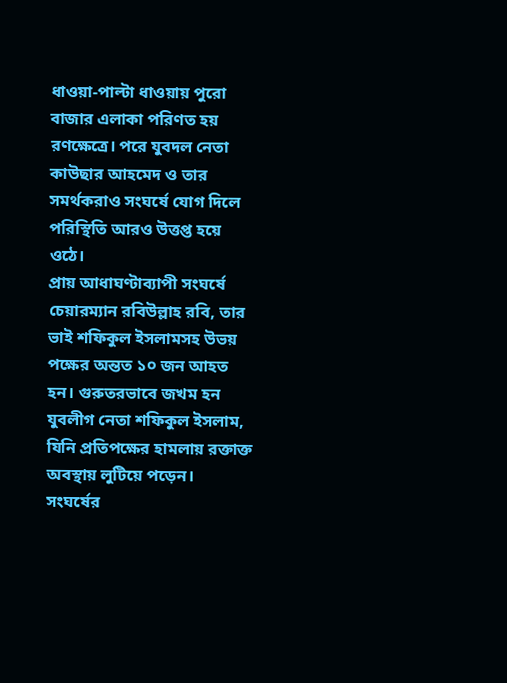ধাওয়া-পাল্টা ধাওয়ায় পুরো বাজার এলাকা পরিণত হয় রণক্ষেত্রে। পরে যুবদল নেতা কাউছার আহমেদ ও তার সমর্থকরাও সংঘর্ষে যোগ দিলে পরিস্থিতি আরও উত্তপ্ত হয়ে ওঠে।
প্রায় আধাঘণ্টাব্যাপী সংঘর্ষে চেয়ারম্যান রবিউল্লাহ রবি, তার ভাই শফিকুল ইসলামসহ উভয় পক্ষের অন্তত ১০ জন আহত হন। গুরুতরভাবে জখম হন যুবলীগ নেতা শফিকুল ইসলাম, যিনি প্রতিপক্ষের হামলায় রক্তাক্ত অবস্থায় লুটিয়ে পড়েন।
সংঘর্ষের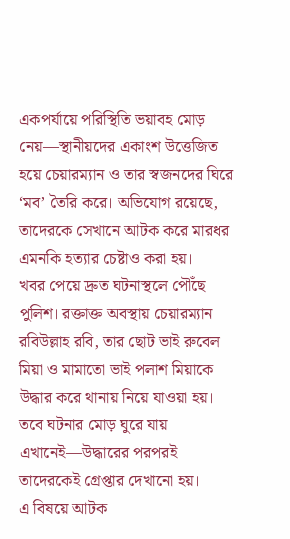একপর্যায়ে পরিস্থিতি ভয়াবহ মোড় নেয়—স্থানীয়দের একাংশ উত্তেজিত হয়ে চেয়ারম্যান ও তার স্বজনদের ঘিরে ‘মব’ তৈরি করে। অভিযোগ রয়েছে, তাদেরকে সেখানে আটক করে মারধর এমনকি হত্যার চেষ্টাও করা হয়।
খবর পেয়ে দ্রুত ঘটনাস্থলে পৌঁছে পুলিশ। রক্তাক্ত অবস্থায় চেয়ারম্যান রবিউল্লাহ রবি, তার ছোট ভাই রুবেল মিয়া ও মামাতো ভাই পলাশ মিয়াকে উদ্ধার করে থানায় নিয়ে যাওয়া হয়। তবে ঘটনার মোড় ঘুরে যায় এখানেই—উদ্ধারের পরপরই তাদেরকেই গ্রেপ্তার দেখানো হয়।
এ বিষয়ে আটক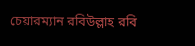চেয়ারম্যান রবিউল্লাহ রবি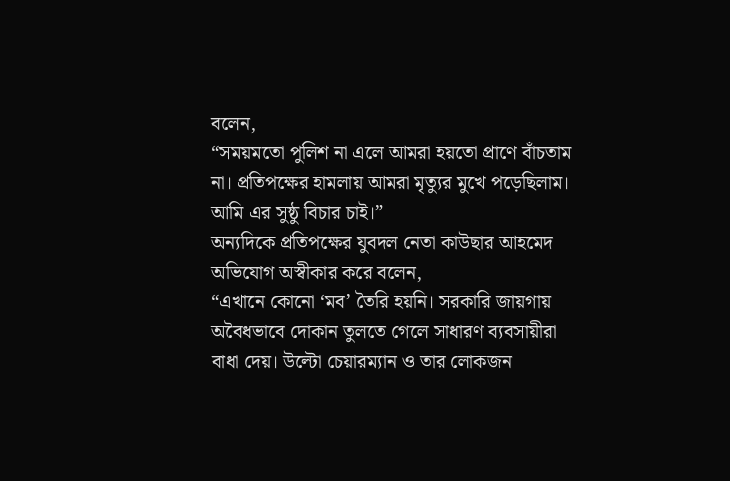বলেন,
“সময়মতো পুলিশ না এলে আমরা হয়তো প্রাণে বাঁচতাম না। প্রতিপক্ষের হামলায় আমরা মৃত্যুর মুখে পড়েছিলাম। আমি এর সুষ্ঠু বিচার চাই।”
অন্যদিকে প্রতিপক্ষের যুবদল নেতা কাউছার আহমেদ অভিযোগ অস্বীকার করে বলেন,
“এখানে কোনো ‘মব’ তৈরি হয়নি। সরকারি জায়গায় অবৈধভাবে দোকান তুলতে গেলে সাধারণ ব্যবসায়ীরা বাধা দেয়। উল্টো চেয়ারম্যান ও তার লোকজন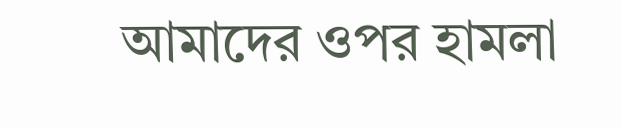আমাদের ওপর হামলা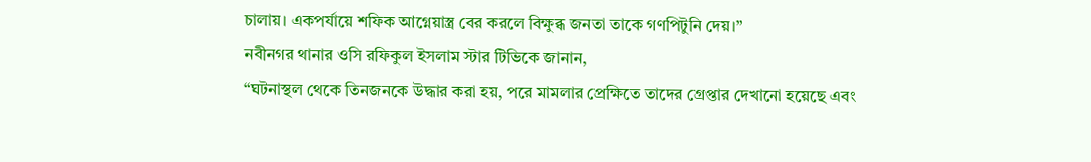চালায়। একপর্যায়ে শফিক আগ্নেয়াস্ত্র বের করলে বিক্ষুব্ধ জনতা তাকে গণপিটুনি দেয়।”
নবীনগর থানার ওসি রফিকুল ইসলাম স্টার টিভিকে জানান,
“ঘটনাস্থল থেকে তিনজনকে উদ্ধার করা হয়, পরে মামলার প্রেক্ষিতে তাদের গ্রেপ্তার দেখানো হয়েছে এবং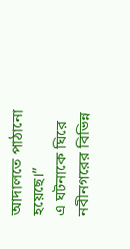আদালতে পাঠানো হয়েছে।”
এ ঘটনাকে ঘিরে নবীনগরের বিভিন্ন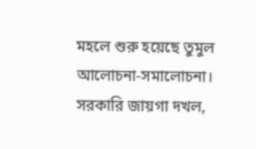মহলে শুরু হয়েছে তুমুল আলোচনা-সমালোচনা। সরকারি জায়গা দখল,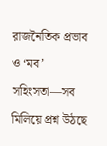রাজনৈতিক প্রভাব ও ‘মব’ সহিংসতা—সব মিলিয়ে প্রশ্ন উঠছে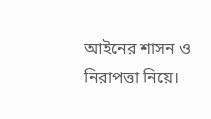আইনের শাসন ও নিরাপত্তা নিয়ে।